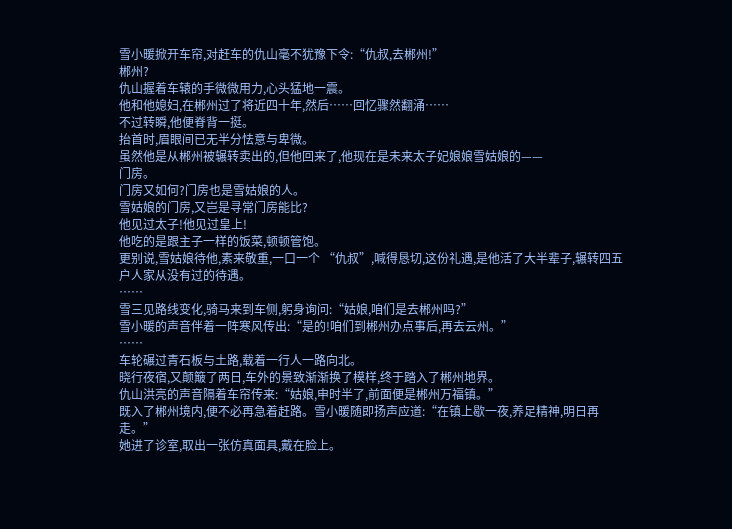雪小暖掀开车帘,对赶车的仇山毫不犹豫下令:“仇叔,去郴州!”
郴州?
仇山握着车辕的手微微用力,心头猛地一震。
他和他媳妇,在郴州过了将近四十年,然后……回忆骤然翻涌……
不过转瞬,他便脊背一挺。
抬首时,眉眼间已无半分怯意与卑微。
虽然他是从郴州被辗转卖出的,但他回来了,他现在是未来太子妃娘娘雪姑娘的——
门房。
门房又如何?门房也是雪姑娘的人。
雪姑娘的门房,又岂是寻常门房能比?
他见过太子!他见过皇上!
他吃的是跟主子一样的饭菜,顿顿管饱。
更别说,雪姑娘待他,素来敬重,一口一个 “仇叔”,喊得恳切,这份礼遇,是他活了大半辈子,辗转四五户人家从没有过的待遇。
……
雪三见路线变化,骑马来到车侧,躬身询问:“姑娘,咱们是去郴州吗?”
雪小暖的声音伴着一阵寒风传出:“是的!咱们到郴州办点事后,再去云州。”
……
车轮碾过青石板与土路,载着一行人一路向北。
晓行夜宿,又颠簸了两日,车外的景致渐渐换了模样,终于踏入了郴州地界。
仇山洪亮的声音隔着车帘传来:“姑娘,申时半了,前面便是郴州万福镇。”
既入了郴州境内,便不必再急着赶路。雪小暖随即扬声应道:“在镇上歇一夜,养足精神,明日再走。”
她进了诊室,取出一张仿真面具,戴在脸上。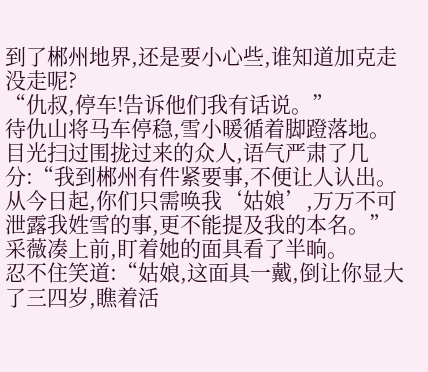到了郴州地界,还是要小心些,谁知道加克走没走呢?
“仇叔,停车!告诉他们我有话说。”
待仇山将马车停稳,雪小暖循着脚蹬落地。
目光扫过围拢过来的众人,语气严肃了几分:“我到郴州有件紧要事,不便让人认出。从今日起,你们只需唤我‘姑娘’,万万不可泄露我姓雪的事,更不能提及我的本名。”
采薇凑上前,盯着她的面具看了半晌。
忍不住笑道:“姑娘,这面具一戴,倒让你显大了三四岁,瞧着活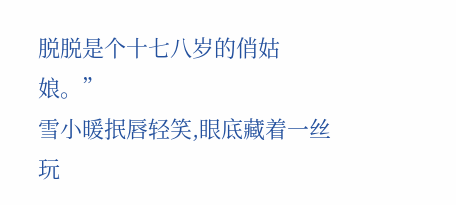脱脱是个十七八岁的俏姑娘。”
雪小暖抿唇轻笑,眼底藏着一丝玩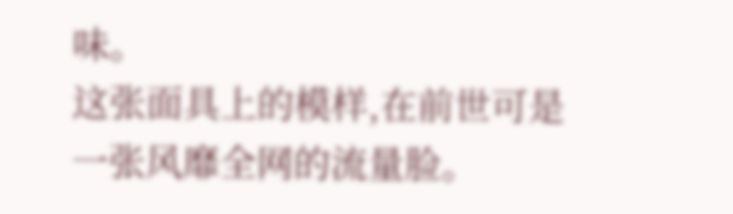味。
这张面具上的模样,在前世可是一张风靡全网的流量脸。